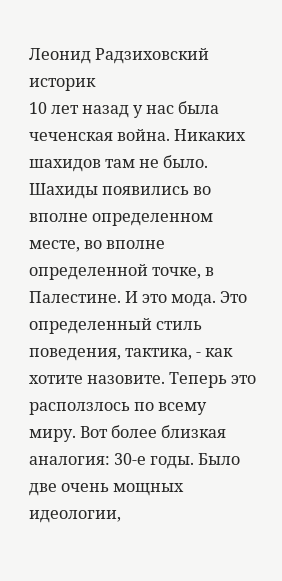Леонид Радзиховский
историк
10 лет назад у нас была чеченская война. Никаких шахидов там не было. Шахиды появились во вполне определенном месте, во вполне определенной точке, в Палестине. И это мода. Это определенный стиль поведения, тактика, - как хотите назовите. Теперь это расползлось по всему миру. Вот более близкая аналогия: 30-е годы. Было две очень мощных идеологии,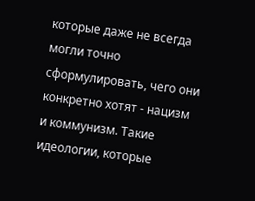которые даже не всегда могли точно сформулировать, чего они конкретно хотят - нацизм и коммунизм. Такие идеологии, которые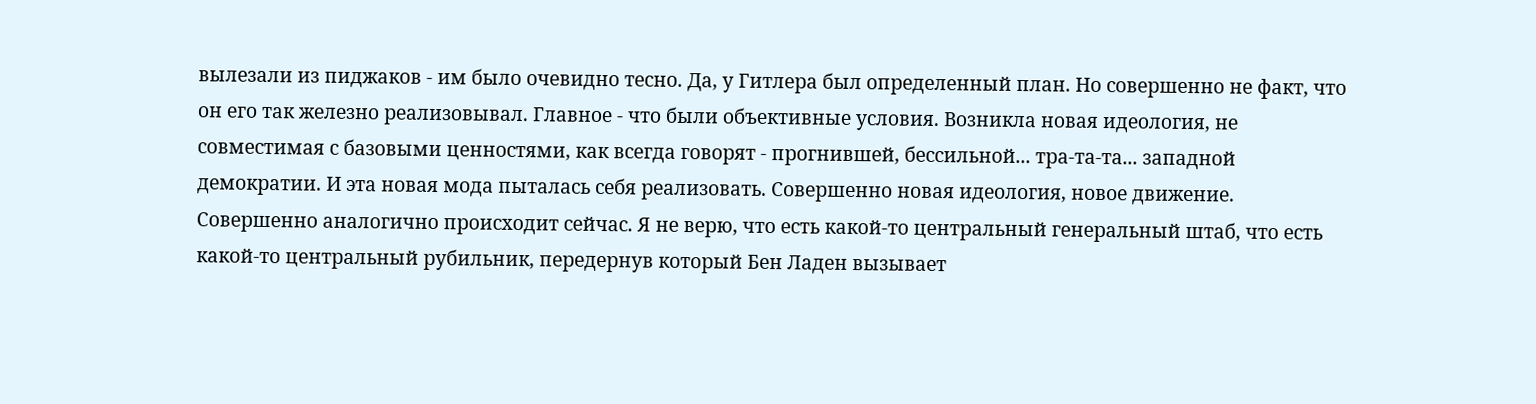вылезали из пиджаков - им было очевидно тесно. Да, у Гитлера был определенный план. Но совершенно не факт, что он его так железно реализовывал. Главное - что были объективные условия. Возникла новая идеология, не совместимая с базовыми ценностями, как всегда говорят - прогнившей, бессильной... тра-та-та... западной демократии. И эта новая мода пыталась себя реализовать. Совершенно новая идеология, новое движение. Совершенно аналогично происходит сейчас. Я не верю, что есть какой-то центральный генеральный штаб, что есть какой-то центральный рубильник, передернув который Бен Ладен вызывает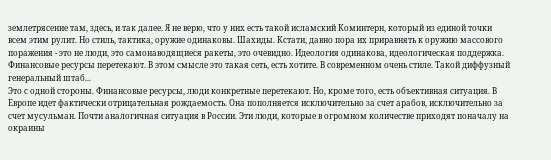землетрясение там, здесь, и так далее. Я не верю, что у них есть такой исламский Коминтерн, который из единой точки всем этим рулит. Но стиль, тактика, оружие одинаковы. Шахиды. Кстати, давно пора их приравнять к оружию массового поражения - это не люди, это самонаводящиеся ракеты, это очевидно. Идеология одинакова, идеологическая поддержка. Финансовые ресурсы перетекают. В этом смысле это такая сеть, есть хотите. В современном очень стиле. Такой диффузный генеральный штаб...
Это с одной стороны. Финансовые ресурсы, люди конкретные перетекают. Но, кроме того, есть объективная ситуация. В Европе идет фактически отрицательная рождаемость. Она пополняется исключительно за счет арабов, исключительно за счет мусульман. Почти аналогичная ситуация в России. Эти люди, которые в огромном количестве приходят поначалу на окраины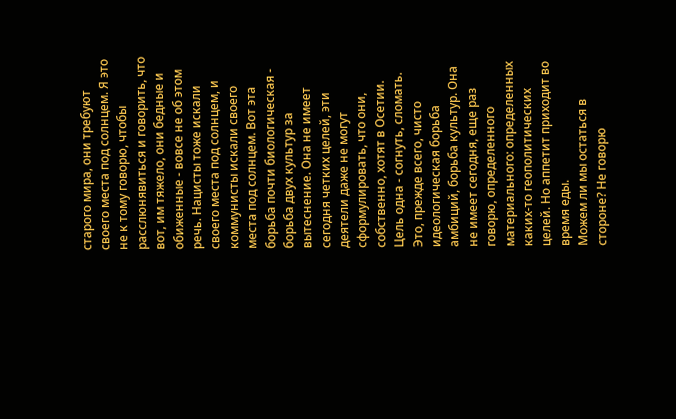старого мира, они требуют своего места под солнцем. Я это не к тому говорю, чтобы расслюнявиться и говорить, что вот, им тяжело, они бедные и обиженные - вовсе не об этом речь. Нацисты тоже искали своего места под солнцем, и коммунисты искали своего места под солнцем. Вот эта борьба почти биологическая - борьба двух культур за вытеснение. Она не имеет сегодня четких целей, эти деятели даже не могут сформулировать, что они, собственно, хотят в Осетии. Цель одна - согнуть, сломать. Это, прежде всего, чисто идеологическая борьба амбиций, борьба культур. Она не имеет сегодня, еще раз говорю, определенного материального: определенных каких-то геополитических целей. Но аппетит приходит во время еды.
Можем ли мы остаться в стороне? Не говорю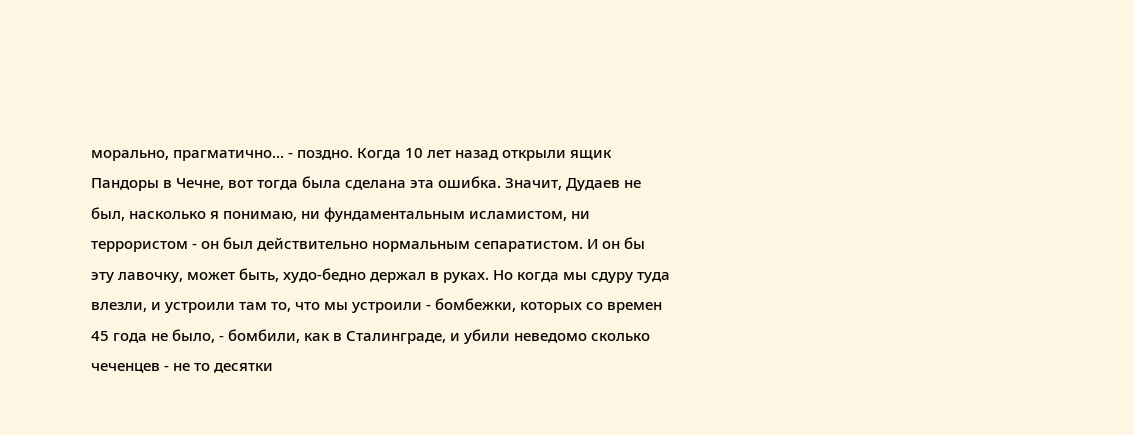морально, прагматично... - поздно. Когда 10 лет назад открыли ящик Пандоры в Чечне, вот тогда была сделана эта ошибка. Значит, Дудаев не был, насколько я понимаю, ни фундаментальным исламистом, ни террористом - он был действительно нормальным сепаратистом. И он бы эту лавочку, может быть, худо-бедно держал в руках. Но когда мы сдуру туда влезли, и устроили там то, что мы устроили - бомбежки, которых со времен 45 года не было, - бомбили, как в Сталинграде, и убили неведомо сколько чеченцев - не то десятки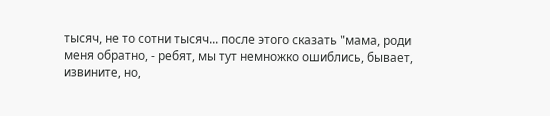тысяч, не то сотни тысяч... после этого сказать "мама, роди меня обратно, - ребят, мы тут немножко ошиблись, бывает, извините, но,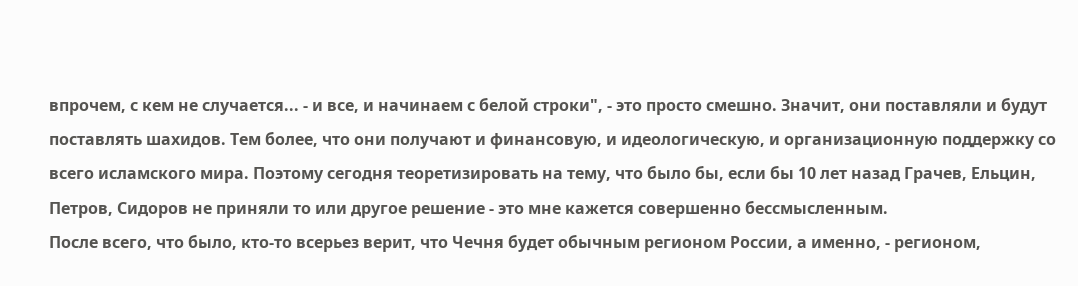впрочем, с кем не случается... - и все, и начинаем с белой строки", - это просто смешно. Значит, они поставляли и будут поставлять шахидов. Тем более, что они получают и финансовую, и идеологическую, и организационную поддержку со всего исламского мира. Поэтому сегодня теоретизировать на тему, что было бы, если бы 10 лет назад Грачев, Ельцин, Петров, Сидоров не приняли то или другое решение - это мне кажется совершенно бессмысленным.
После всего, что было, кто-то всерьез верит, что Чечня будет обычным регионом России, а именно, - регионом,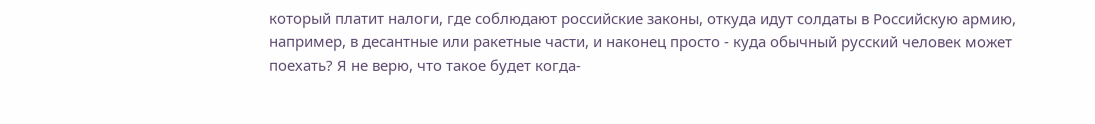который платит налоги, где соблюдают российские законы, откуда идут солдаты в Российскую армию, например, в десантные или ракетные части, и наконец просто - куда обычный русский человек может поехать? Я не верю, что такое будет когда-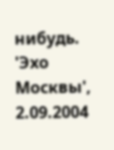нибудь.
'Эхо Москвы', 2.09.2004